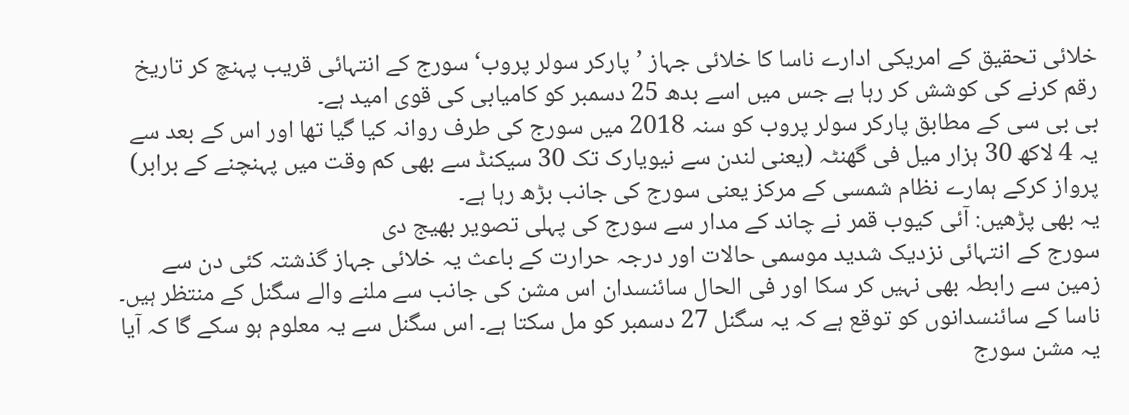خلائی تحقیق کے امریکی ادارے ناسا کا خلائی جہاز ’پارکر سولر پروب‘ سورج کے انتہائی قریب پہنچ کر تاریخ رقم کرنے کی کوشش کر رہا ہے جس میں اسے بدھ 25 دسمبر کو کامیابی کی قوی امید ہے۔
بی بی سی کے مطابق پارکر سولر پروب کو سنہ 2018 میں سورج کی طرف روانہ کیا گیا تھا اور اس کے بعد سے یہ 4 لاکھ 30 ہزار میل فی گھنٹہ (یعنی لندن سے نیویارک تک 30 سیکنڈ سے بھی کم وقت میں پہنچنے کے برابر) پرواز کرکے ہمارے نظام شمسی کے مرکز یعنی سورج کی جانب بڑھ رہا ہے۔
یہ بھی پڑھیں: آئی کیوب قمر نے چاند کے مدار سے سورج کی پہلی تصویر بھیج دی
سورج کے انتہائی نزدیک شدید موسمی حالات اور درجہ حرارت کے باعث یہ خلائی جہاز گذشتہ کئی دن سے زمین سے رابطہ بھی نہیں کر سکا اور فی الحال سائنسدان اس مشن کی جانب سے ملنے والے سگنل کے منتظر ہیں۔
ناسا کے سائنسدانوں کو توقع ہے کہ یہ سگنل 27 دسمبر کو مل سکتا ہے۔ اس سگنل سے یہ معلوم ہو سکے گا کہ آیا یہ مشن سورج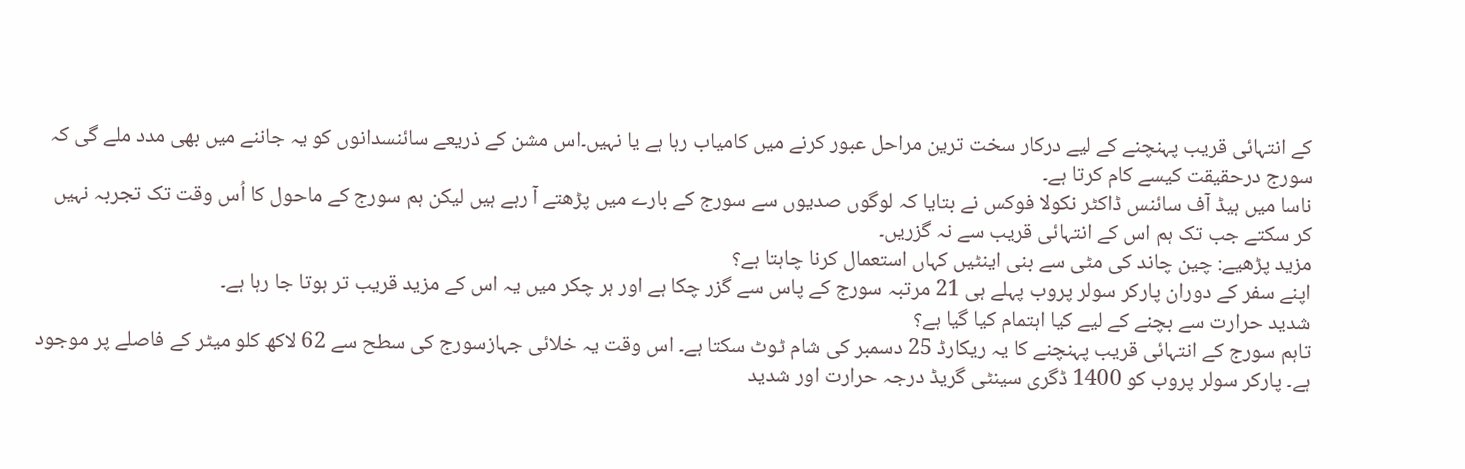کے انتہائی قریب پہنچنے کے لیے درکار سخت ترین مراحل عبور کرنے میں کامیاب رہا ہے یا نہیں۔اس مشن کے ذریعے سائنسدانوں کو یہ جاننے میں بھی مدد ملے گی کہ سورج درحقیقت کیسے کام کرتا ہے۔
ناسا میں ہیڈ آف سائنس ڈاکٹر نکولا فوکس نے بتایا کہ لوگوں صدیوں سے سورج کے بارے میں پڑھتے آ رہے ہیں لیکن ہم سورج کے ماحول کا اُس وقت تک تجربہ نہیں کر سکتے جب تک ہم اس کے انتہائی قریب سے نہ گزریں۔
مزید پڑھیے: چین چاند کی مٹی سے بنی اینٹیں کہاں استعمال کرنا چاہتا ہے؟
اپنے سفر کے دوران پارکر سولر پروب پہلے ہی 21 مرتبہ سورج کے پاس سے گزر چکا ہے اور ہر چکر میں یہ اس کے مزید قریب تر ہوتا جا رہا ہے۔
شدید حرارت سے بچنے کے لیے کیا اہتمام کیا گیا ہے؟
تاہم سورج کے انتہائی قریب پہنچنے کا یہ ریکارڈ 25 دسمبر کی شام ٹوٹ سکتا ہے۔ اس وقت یہ خلائی جہازسورج کی سطح سے 62 لاکھ کلو میٹر کے فاصلے پر موجود ہے۔ پارکر سولر پروب کو 1400 ڈگری سینٹی گریڈ درجہ حرارت اور شدید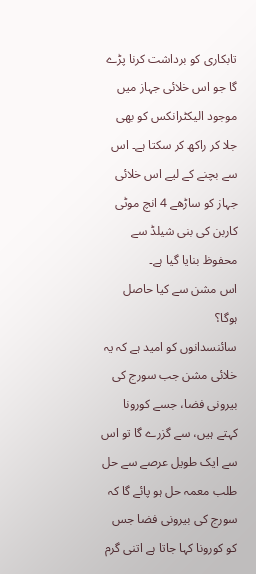تابکاری کو برداشت کرنا پڑے گا جو اس خلائی جہاز میں موجود الیکٹرانکس کو بھی جلا کر راکھ کر سکتا ہے۔ اس سے بچنے کے لیے اس خلائی جہاز کو ساڑھے 4 انچ موٹی کاربن کی بنی شیلڈ سے محفوظ بنایا گیا ہے۔
اس مشن سے کیا حاصل ہوگا؟
سائنسدانوں کو امید ہے کہ یہ خلائی مشن جب سورج کی بیرونی فضا، جسے کورونا کہتے ہیں، سے گزرے گا تو اس سے ایک طویل عرصے سے حل طلب معمہ حل ہو پائے گا کہ سورج کی بیرونی فضا جس کو کورونا کہا جاتا ہے اتنی گرم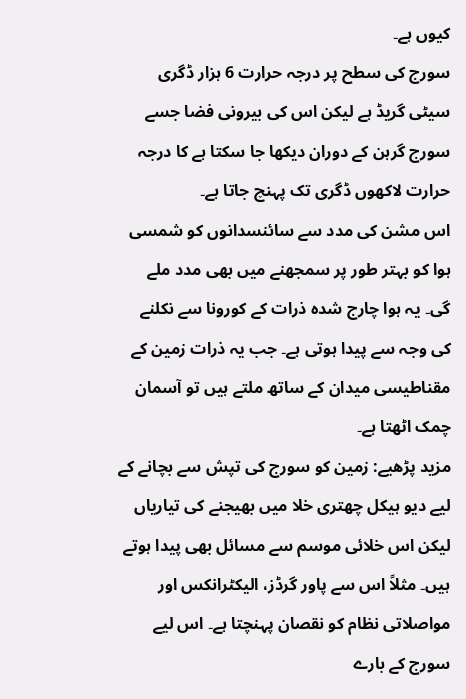کیوں ہے۔
سورج کی سطح پر درجہ حرارت 6 ہزار ڈگری سیٹی گریڈ ہے لیکن اس کی بیرونی فضا جسے سورج گرہن کے دوران دیکھا جا سکتا ہے کا درجہ حرارت لاکھوں ڈگری تک پہنچ جاتا ہے۔
اس مشن کی مدد سے سائنسدانوں کو شمسی ہوا کو بہتر طور پر سمجھنے میں بھی مدد ملے گی۔ یہ ہوا چارج شدہ ذرات کے کورونا سے نکلنے کی وجہ سے پیدا ہوتی ہے۔ جب یہ ذرات زمین کے مقناطیسی میدان کے ساتھ ملتے ہیں تو آسمان چمک اٹھتا ہے۔
مزید پڑھیے: زمین کو سورج کی تپش سے بچانے کے لیے دیو ہیکل چھتری خلا میں بھیجنے کی تیاریاں
لیکن اس خلائی موسم سے مسائل بھی پیدا ہوتے ہیں۔ مثلاً اس سے پاور گرڈز، الیکٹرانکس اور مواصلاتی نظام کو نقصان پہنچتا ہے۔ اس لیے سورج کے بارے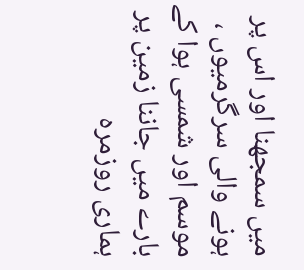میں سمجھنا اور اس پر ہونے والی سرگرمیوں ، موسم اور شمسی ہوا کے بارے میں جاننا زمین پر ہماری روزمرہ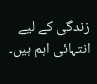زندگی کے لیے انتہائی اہم ہیں۔